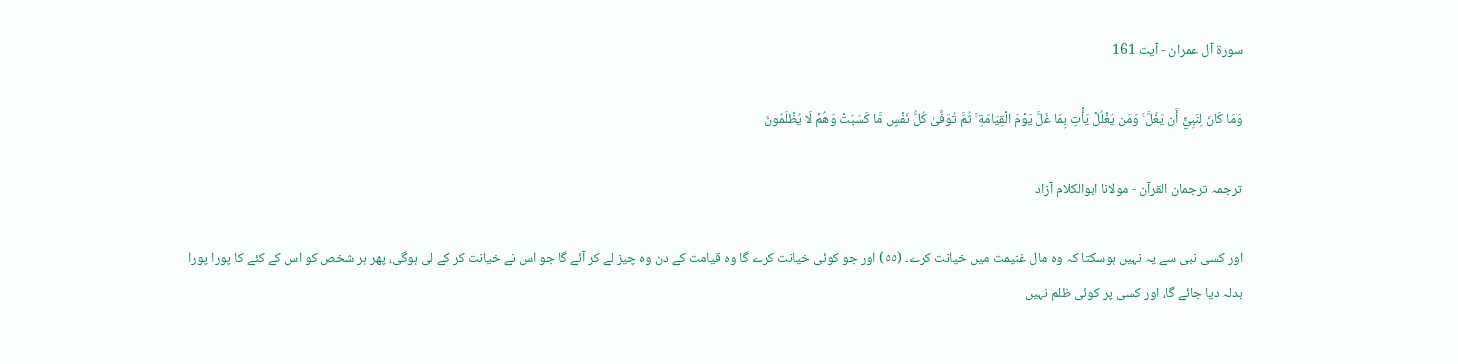سورة آل عمران - آیت 161

وَمَا كَانَ لِنَبِيٍّ أَن يَغُلَّ ۚ وَمَن يَغْلُلْ يَأْتِ بِمَا غَلَّ يَوْمَ الْقِيَامَةِ ۚ ثُمَّ تُوَفَّىٰ كُلُّ نَفْسٍ مَّا كَسَبَتْ وَهُمْ لَا يُظْلَمُونَ

ترجمہ ترجمان القرآن - مولانا ابوالکلام آزاد

اور کسی نبی سے یہ نہیں ہوسکتا کہ وہ مال غنیمت میں خیانت کرے۔ (٥٥) اور جو کوئی خیانت کرے گا وہ قیامت کے دن وہ چیز لے کر آئے گا جو اس نے خیانت کر کے لی ہوگی، پھر ہر شخص کو اس کے کئے کا پورا پورا بدلہ دیا جائے گا، اور کسی پر کوئی ظلم نہیں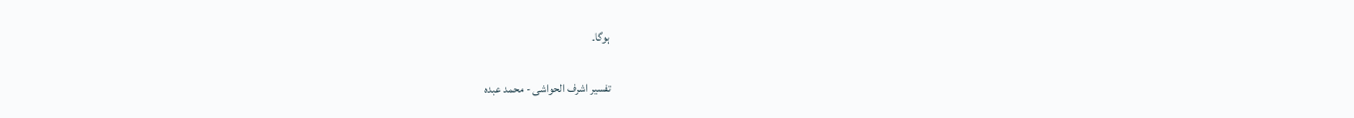ہوگا۔

تفسیر اشرف الحواشی - محمد عبدہ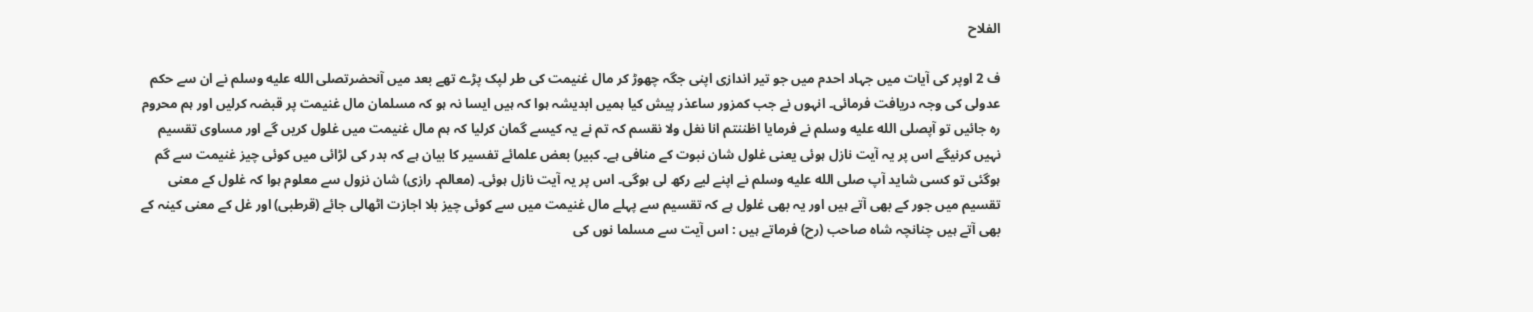الفلاح

ف 2 اوپر کی آیات میں جہاد احدم میں جو تیر اندازی اپنی جگہ چھوڑ کر مال غنیمت کی طر لپک پڑے تھے بعد میں آنحضرتصلى الله عليه وسلم نے ان سے حکم عدولی کی وجہ دریافت فرمائی۔ انہوں نے جب کمزور ساعذر پیش کیا ہمیں ابدیشہ ہوا کہ ہیں ایسا نہ ہو کہ مسلمان مال غنیمت پر قبضہ کرلیں اور ہم محروم رہ جائیں تو آپصلى الله عليه وسلم نے فرمایا اظننتم انا نغل ولا نقسم کہ تم نے یہ کیسے گمان کرلیا کہ ہم مال غنیمت میں غلول کریں گے اور مساوی تقسیم نہیں کرنیگے اس پر یہ آیت نازل ہوئی یعنی غلول شان نبوت کے منافی ہے۔ کبیر) بعض علمائے تفسیر کا بیان ہے کہ بدر کی لڑائی میں کوئی چیز غنیمت سے گم ہوگئی تو کسی شاید آپ صلى الله عليه وسلم نے اپنے لیے رکھ لی ہوگی۔ اس پر یہ آیت نازل ہوئی۔ (معالم۔ رازی) شان نزول سے معلوم ہوا کہ غلول کے معنی تقسیم میں جور کے بھی آتے ہیں اور یہ بھی غلول ہے کہ تقسیم سے پہلے مال غنیمت میں سے کوئی چیز بلا اجازت اٹھالی جائے (قرطبی) اور غل کے معنی کینہ کے بھی آتے ہیں چنانچہ شاہ صاحب (رح) فرماتے ہیں : اس آیت سے مسلما نوں کی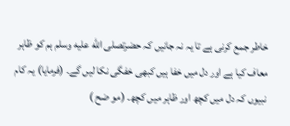خاطر جمع کرنی ہے تا یہ نہ جانیں کہ حضرتصلى الله عليه وسلم ہم کو ظاہر معاف کیا ہے اور دل میں خفا ہیں کبھی خفگی نکا لیں گے۔ (فرمایا) یہ کام نبیوں کہ دل میں کچھ اور ظاہر میں کچھ۔ (مو ضح )